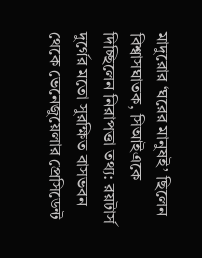মাদুরোর ‘ঘরের মানুষই’ ছিলেন বিশ্বাসঘাতক, সিআইএকে দিচ্ছিলেন নিরাপত্তা তথ্য: রয়টার্স
দুর্গের মতো সুরক্ষিত বাসভবন থেকে ভেনেজুয়েলার প্রেসিডেন্ট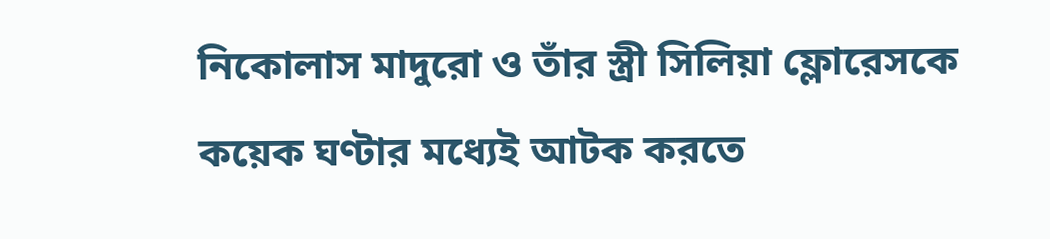নিকোলাস মাদুরো ও তাঁর স্ত্রী সিলিয়া ফ্লোরেসকে কয়েক ঘণ্টার মধ্যেই আটক করতে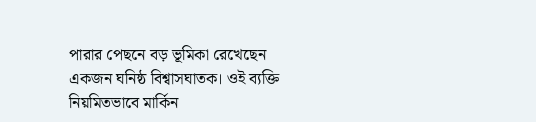পারার পেছনে বড় ভূমিকা রেখেছেন একজন ঘনিষ্ঠ বিশ্বাসঘাতক। ওই ব্যক্তি নিয়মিতভাবে মার্কিন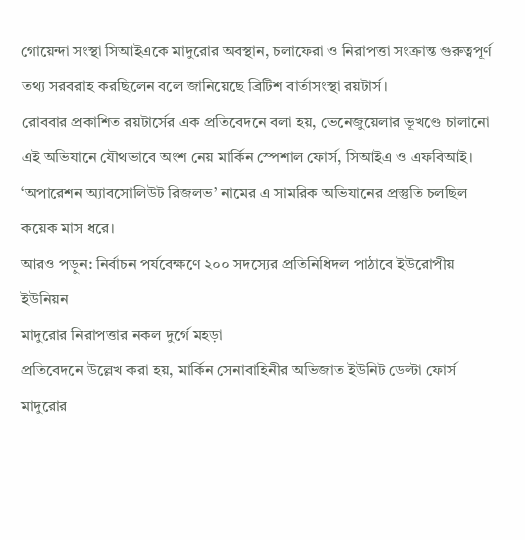গোয়েন্দা সংস্থা সিআইএকে মাদুরোর অবস্থান, চলাফেরা ও নিরাপত্তা সংক্রান্ত গুরুত্বপূর্ণ তথ্য সরবরাহ করছিলেন বলে জানিয়েছে ব্রিটিশ বার্তাসংস্থা রয়টার্স।
রোববার প্রকাশিত রয়টার্সের এক প্রতিবেদনে বলা হয়, ভেনেজুয়েলার ভূখণ্ডে চালানো এই অভিযানে যৌথভাবে অংশ নেয় মার্কিন স্পেশাল ফোর্স, সিআইএ ও এফবিআই। ‘অপারেশন অ্যাবসোলিউট রিজলভ’ নামের এ সামরিক অভিযানের প্রস্তুতি চলছিল কয়েক মাস ধরে।
আরও পড়ুন: নির্বাচন পর্যবেক্ষণে ২০০ সদস্যের প্রতিনিধিদল পাঠাবে ইউরোপীয় ইউনিয়ন
মাদুরোর নিরাপত্তার নকল দুর্গে মহড়া
প্রতিবেদনে উল্লেখ করা হয়, মার্কিন সেনাবাহিনীর অভিজাত ইউনিট ডেল্টা ফোর্স মাদুরোর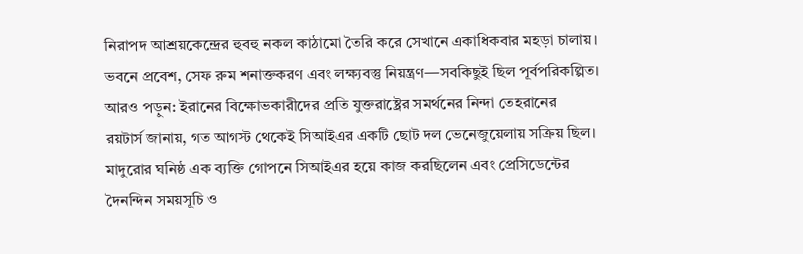নিরাপদ আশ্রয়কেন্দ্রের হুবহু নকল কাঠামো তৈরি করে সেখানে একাধিকবার মহড়া চালায়। ভবনে প্রবেশ, সেফ রুম শনাক্তকরণ এবং লক্ষ্যবস্তু নিয়ন্ত্রণ—সবকিছুই ছিল পূর্বপরিকল্পিত।
আরও পড়ুন: ইরানের বিক্ষোভকারীদের প্রতি যুক্তরাষ্ট্রের সমর্থনের নিন্দা তেহরানের
রয়টার্স জানায়, গত আগস্ট থেকেই সিআইএর একটি ছোট দল ভেনেজুয়েলায় সক্রিয় ছিল। মাদুরোর ঘনিষ্ঠ এক ব্যক্তি গোপনে সিআইএর হয়ে কাজ করছিলেন এবং প্রেসিডেন্টের দৈনন্দিন সময়সূচি ও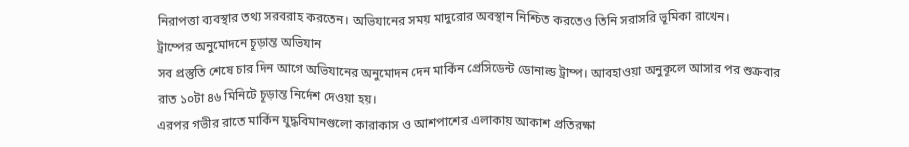নিরাপত্তা ব্যবস্থার তথ্য সরবরাহ করতেন। অভিযানের সময় মাদুরোর অবস্থান নিশ্চিত করতেও তিনি সরাসরি ভূমিকা রাখেন।
ট্রাম্পের অনুমোদনে চূড়ান্ত অভিযান
সব প্রস্তুতি শেষে চার দিন আগে অভিযানের অনুমোদন দেন মার্কিন প্রেসিডেন্ট ডোনাল্ড ট্রাম্প। আবহাওয়া অনুকূলে আসার পর শুক্রবার রাত ১০টা ৪৬ মিনিটে চূড়ান্ত নির্দেশ দেওয়া হয়।
এরপর গভীর রাতে মার্কিন যুদ্ধবিমানগুলো কারাকাস ও আশপাশের এলাকায় আকাশ প্রতিরক্ষা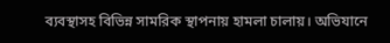ব্যবস্থাসহ বিভিন্ন সামরিক স্থাপনায় হামলা চালায়। অভিযানে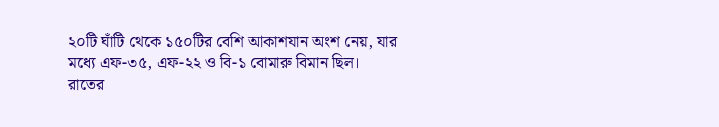২০টি ঘাঁটি থেকে ১৫০টির বেশি আকাশযান অংশ নেয়, যার মধ্যে এফ-৩৫, এফ-২২ ও বি-১ বোমারু বিমান ছিল।
রাতের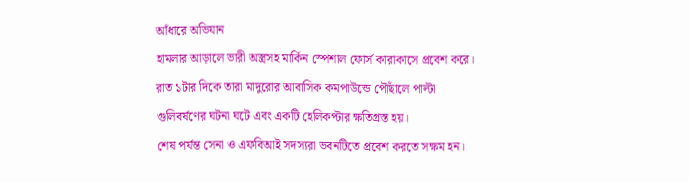আঁধারে অভিযান
হামলার আড়ালে ভারী অস্ত্রসহ মার্কিন স্পেশাল ফোর্স কারাকাসে প্রবেশ করে। রাত ১টার দিকে তারা মাদুরোর আবাসিক কমপাউন্ডে পৌঁছালে পাল্টা গুলিবর্ষণের ঘটনা ঘটে এবং একটি হেলিকপ্টার ক্ষতিগ্রস্ত হয়।
শেষ পর্যন্ত সেনা ও এফবিআই সদস্যরা ভবনটিতে প্রবেশ করতে সক্ষম হন।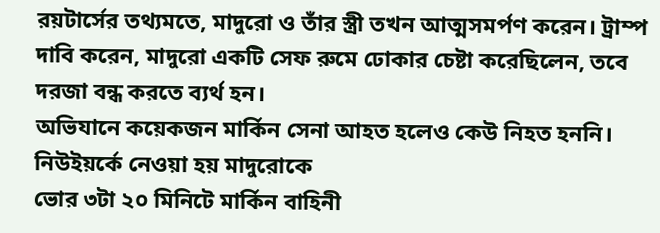রয়টার্সের তথ্যমতে, মাদুরো ও তাঁর স্ত্রী তখন আত্মসমর্পণ করেন। ট্রাম্প দাবি করেন, মাদুরো একটি সেফ রুমে ঢোকার চেষ্টা করেছিলেন, তবে দরজা বন্ধ করতে ব্যর্থ হন।
অভিযানে কয়েকজন মার্কিন সেনা আহত হলেও কেউ নিহত হননি।
নিউইয়র্কে নেওয়া হয় মাদুরোকে
ভোর ৩টা ২০ মিনিটে মার্কিন বাহিনী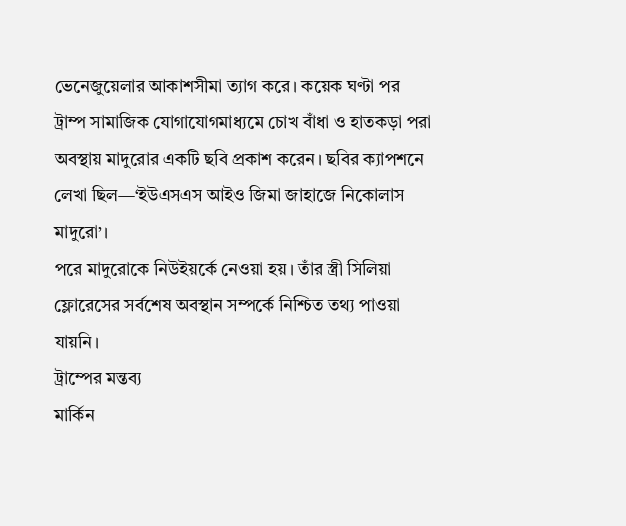ভেনেজুয়েলার আকাশসীমা ত্যাগ করে। কয়েক ঘণ্টা পর ট্রাম্প সামাজিক যোগাযোগমাধ্যমে চোখ বাঁধা ও হাতকড়া পরা অবস্থায় মাদুরোর একটি ছবি প্রকাশ করেন। ছবির ক্যাপশনে লেখা ছিল—‘ইউএসএস আইও জিমা জাহাজে নিকোলাস মাদুরো’।
পরে মাদুরোকে নিউইয়র্কে নেওয়া হয়। তাঁর স্ত্রী সিলিয়া ফ্লোরেসের সর্বশেষ অবস্থান সম্পর্কে নিশ্চিত তথ্য পাওয়া যায়নি।
ট্রাম্পের মন্তব্য
মার্কিন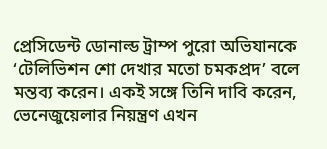প্রেসিডেন্ট ডোনাল্ড ট্রাম্প পুরো অভিযানকে ‘টেলিভিশন শো দেখার মতো চমকপ্রদ’ বলে মন্তব্য করেন। একই সঙ্গে তিনি দাবি করেন, ভেনেজুয়েলার নিয়ন্ত্রণ এখন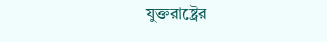যুক্তরাষ্ট্রের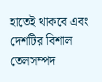হাতেই থাকবে এবং দেশটির বিশাল তেলসম্পদ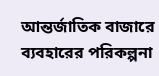আন্তর্জাতিক বাজারে ব্যবহারের পরিকল্পনা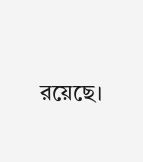রয়েছে।